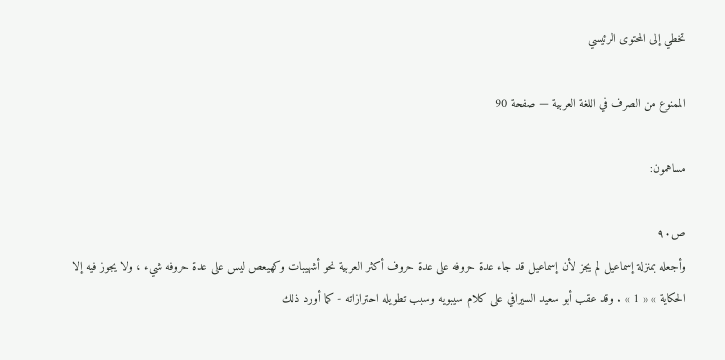تخطي إلى المحتوى الرئيسي

الممنوع من الصرف في اللغة العربية — صفحة 90

مساهمون:

ص٩٠
وأجعله بمنزلة إسماعيل لم يجز لأن إسماعيل قد جاء عدة حروفه على عدة حروف أكثر العربية نحو أشهيبات وكهيعص ليس على عدة حروفه شيء ، ولا يجوز فيه إلا الحكاية » « 1 » . وقد عقب أبو سعيد السيرافي على كلام سيبويه وسبب تطويله احترازاته - كما أورد ذلك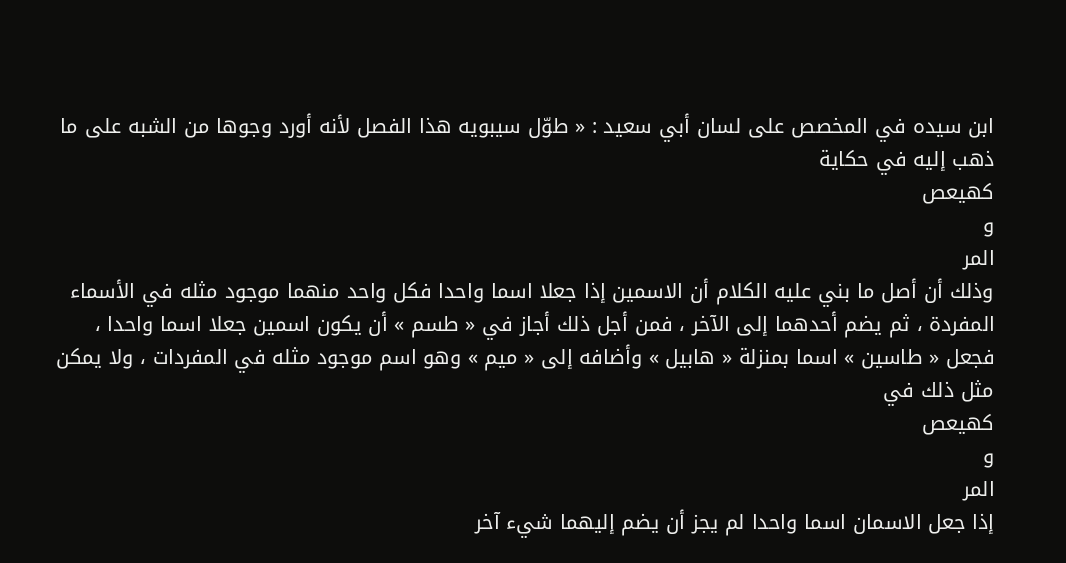ابن سيده في المخصص على لسان أبي سعيد : « طوّل سيبويه هذا الفصل لأنه أورد وجوها من الشبه على ما ذهب إليه في حكاية
كهيعص
و
المر
وذلك أن أصل ما بني عليه الكلام أن الاسمين إذا جعلا اسما واحدا فكل واحد منهما موجود مثله في الأسماء المفردة ، ثم يضم أحدهما إلى الآخر ، فمن أجل ذلك أجاز في « طسم » أن يكون اسمين جعلا اسما واحدا ، فجعل « طاسين » اسما بمنزلة « هابيل » وأضافه إلى « ميم » وهو اسم موجود مثله في المفردات ، ولا يمكن مثل ذلك في
كهيعص
و
المر
إذا جعل الاسمان اسما واحدا لم يجز أن يضم إليهما شيء آخر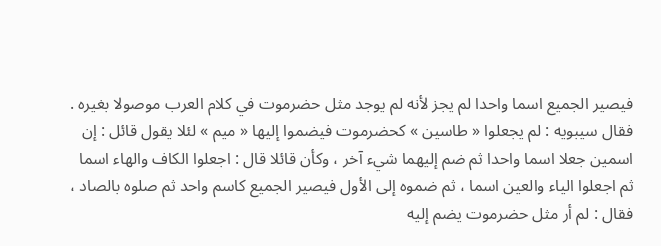فيصير الجميع اسما واحدا لم يجز لأنه لم يوجد مثل حضرموت في كلام العرب موصولا بغيره . فقال سيبويه : لم يجعلوا « طاسين » كحضرموت فيضموا إليها « ميم » لئلا يقول قائل : إن اسمين جعلا اسما واحدا ثم ضم إليهما شيء آخر ، وكأن قائلا قال : اجعلوا الكاف والهاء اسما ثم اجعلوا الياء والعين اسما ، ثم ضموه إلى الأول فيصير الجميع كاسم واحد ثم صلوه بالصاد ، فقال : لم أر مثل حضرموت يضم إليه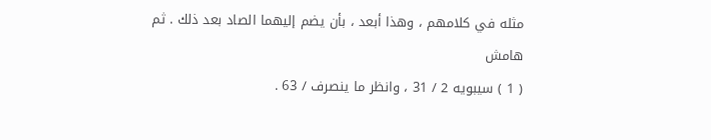مثله في كلامهم ، وهذا أبعد ، بأن يضم إليهما الصاد بعد ذلك . ثم
هامش
( 1 ) سيبويه 2 / 31 ، وانظر ما ينصرف / 63 .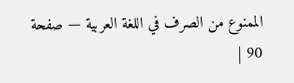الممنوع من الصرف في اللغة العربية — صفحة 90 |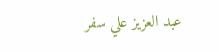عبد العزيز علي سفر